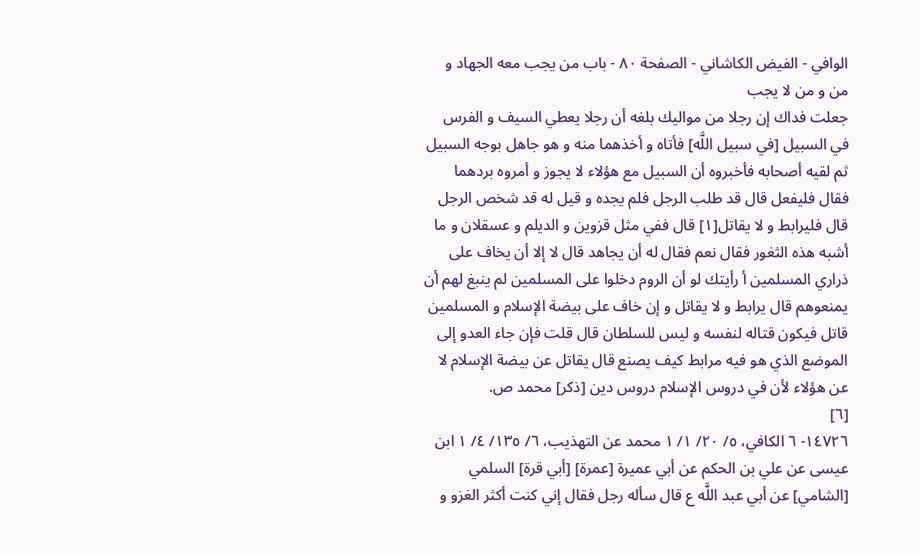الوافي - الفيض الكاشاني - الصفحة ٨٠ - باب من يجب معه الجهاد و من و من لا يجب
جعلت فداك إن رجلا من مواليك بلغه أن رجلا يعطي السيف و الفرس في السبيل [في سبيل اللَّه] فأتاه و أخذهما منه و هو جاهل بوجه السبيل ثم لقيه أصحابه فأخبروه أن السبيل مع هؤلاء لا يجوز و أمروه بردهما فقال فليفعل قال قد طلب الرجل فلم يجده و قيل له قد شخص الرجل قال فليرابط و لا يقاتل[١] قال ففي مثل قزوين و الديلم و عسقلان و ما أشبه هذه الثغور فقال نعم فقال له أن يجاهد قال لا إلا أن يخاف على ذراري المسلمين أ رأيتك لو أن الروم دخلوا على المسلمين لم ينبغ لهم أن يمنعوهم قال يرابط و لا يقاتل و إن خاف على بيضة الإسلام و المسلمين قاتل فيكون قتاله لنفسه و ليس للسلطان قال قلت فإن جاء العدو إلى الموضع الذي هو فيه مرابط كيف يصنع قال يقاتل عن بيضة الإسلام لا عن هؤلاء لأن في دروس الإسلام دروس دين [ذكر] محمد ص.
[٦]
١٤٧٢٦- ٦ الكافي، ٥/ ٢٠/ ١/ ١ محمد عن التهذيب، ٦/ ١٣٥/ ٤/ ١ ابن عيسى عن علي بن الحكم عن أبي عميرة [عمرة] [أبي قرة] السلمي [الشامي] عن أبي عبد اللَّه ع قال سأله رجل فقال إني كنت أكثر الغزو و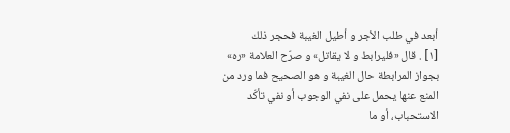أبعد في طلب الأجر و أطيل الغيبة فحجر ذلك
[١] . قال «فليرابط و لا يقاتل» و صرّح العلامة «ره» بجواز المرابطة حال الغيبة و هو الصحيح فما ورد من المنع عنها يحمل على نفي الوجوب أو نفي تأكّد الاستحباب، أو ما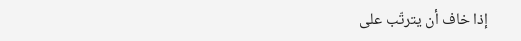إذا خاف أن يترتّب على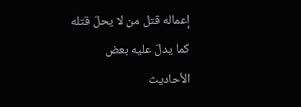إعماله قتل من لا يحلّ قتله كما يدلّ عليه بعض الأحاديث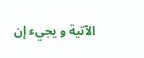الآتية و يجيء إن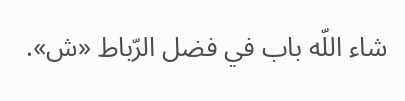شاء اللّه باب في فضل الرّباط «ش».